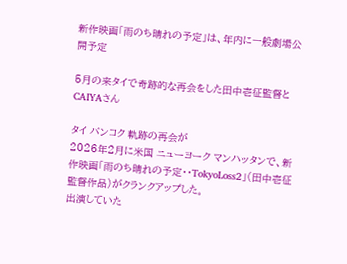新作映画「雨のち晴れの予定」は、年内に一般劇場公開予定

5月の来タイで奇跡的な再会をした田中壱征監督とCAIYAさん

タイ バンコク 軌跡の再会が
2026年2月に米国 ニューヨーク マンハッタンで、新作映画「雨のち晴れの予定・・TokyoLoss2」(田中壱征監督作品)がクランクアップした。
出演していた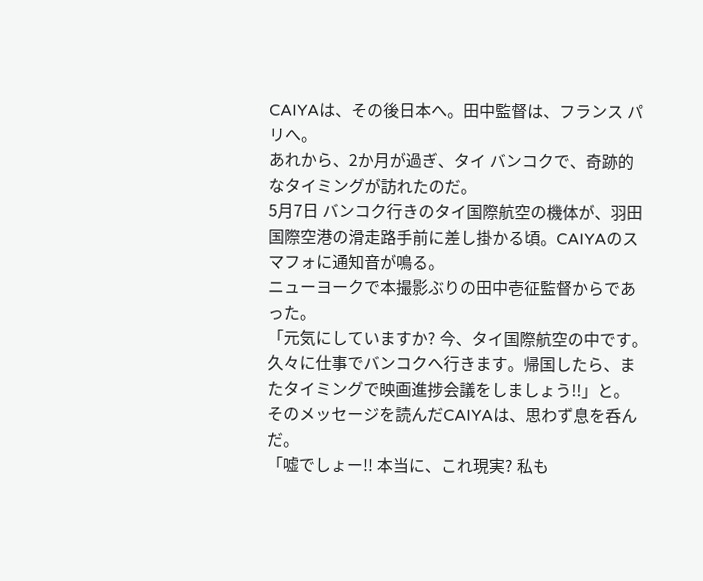CAIYAは、その後日本へ。田中監督は、フランス パリへ。
あれから、2か月が過ぎ、タイ バンコクで、奇跡的なタイミングが訪れたのだ。
5月7日 バンコク行きのタイ国際航空の機体が、羽田国際空港の滑走路手前に差し掛かる頃。CAIYAのスマフォに通知音が鳴る。
ニューヨークで本撮影ぶりの田中壱征監督からであった。
「元気にしていますか? 今、タイ国際航空の中です。久々に仕事でバンコクへ行きます。帰国したら、またタイミングで映画進捗会議をしましょう!!」と。
そのメッセージを読んだCAIYAは、思わず息を呑んだ。
「嘘でしょー!! 本当に、これ現実? 私も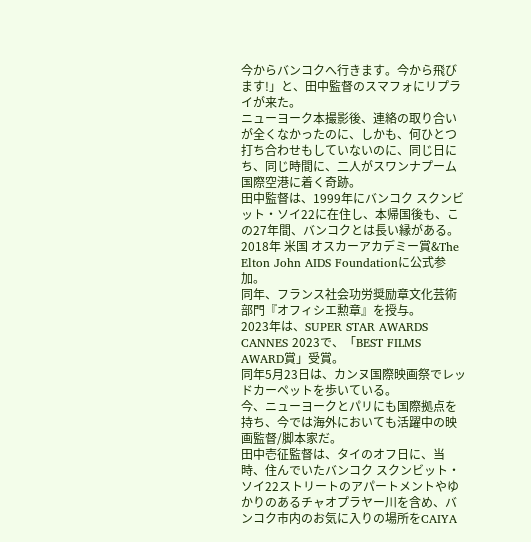今からバンコクへ行きます。今から飛びます!」と、田中監督のスマフォにリプライが来た。
ニューヨーク本撮影後、連絡の取り合いが全くなかったのに、しかも、何ひとつ打ち合わせもしていないのに、同じ日にち、同じ時間に、二人がスワンナプーム国際空港に着く奇跡。
田中監督は、1999年にバンコク スクンビット・ソイ22に在住し、本帰国後も、この27年間、バンコクとは長い縁がある。
2018年 米国 オスカーアカデミー賞&The Elton John AIDS Foundationに公式参加。
同年、フランス社会功労奨励章文化芸術部門『オフィシエ勲章』を授与。
2023年は、SUPER STAR AWARDS CANNES 2023で、「BEST FILMS AWARD賞」受賞。
同年5月23日は、カンヌ国際映画祭でレッドカーペットを歩いている。
今、ニューヨークとパリにも国際拠点を持ち、今では海外においても活躍中の映画監督/脚本家だ。
田中壱征監督は、タイのオフ日に、当時、住んでいたバンコク スクンビット・ソイ22ストリートのアパートメントやゆかりのあるチャオプラヤー川を含め、バンコク市内のお気に入りの場所をCAIYA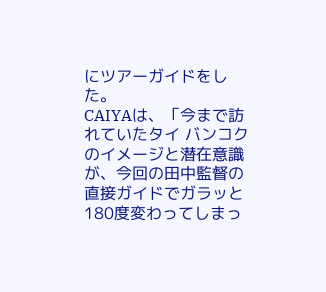にツアーガイドをした。
CAIYAは、「今まで訪れていたタイ バンコクのイメージと潜在意識が、今回の田中監督の直接ガイドでガラッと180度変わってしまっ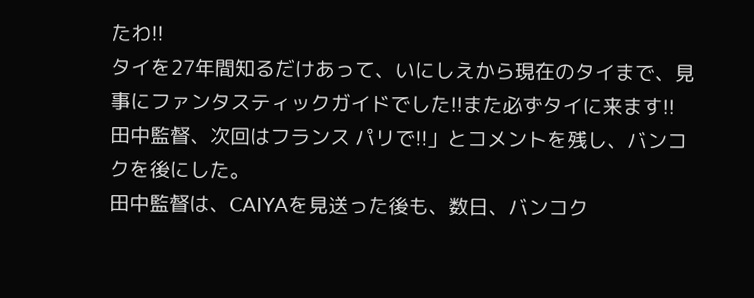たわ!!
タイを27年間知るだけあって、いにしえから現在のタイまで、見事にファンタスティックガイドでした!!また必ずタイに来ます!!
田中監督、次回はフランス パリで!!」とコメントを残し、バンコクを後にした。
田中監督は、CAIYAを見送った後も、数日、バンコク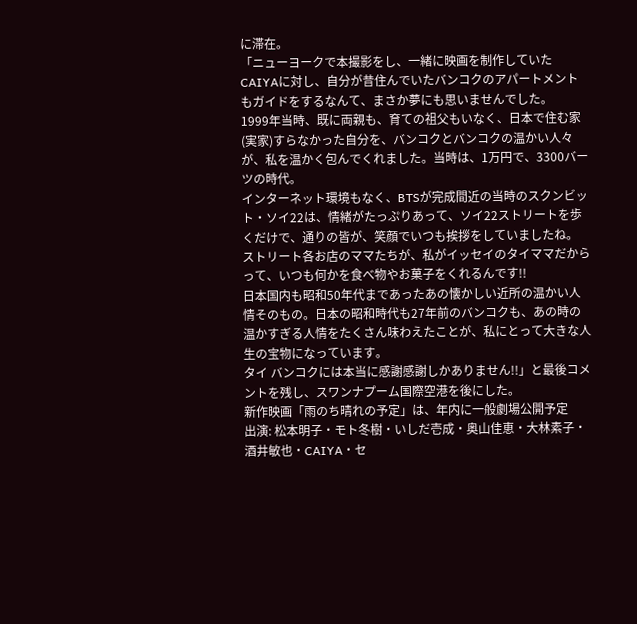に滞在。
「ニューヨークで本撮影をし、一緒に映画を制作していたCAIYAに対し、自分が昔住んでいたバンコクのアパートメントもガイドをするなんて、まさか夢にも思いませんでした。
1999年当時、既に両親も、育ての祖父もいなく、日本で住む家(実家)すらなかった自分を、バンコクとバンコクの温かい人々が、私を温かく包んでくれました。当時は、1万円で、3300バーツの時代。
インターネット環境もなく、BTSが完成間近の当時のスクンビット・ソイ22は、情緒がたっぷりあって、ソイ22ストリートを歩くだけで、通りの皆が、笑顔でいつも挨拶をしていましたね。
ストリート各お店のママたちが、私がイッセイのタイママだからって、いつも何かを食べ物やお菓子をくれるんです!!
日本国内も昭和50年代まであったあの懐かしい近所の温かい人情そのもの。日本の昭和時代も27年前のバンコクも、あの時の温かすぎる人情をたくさん味わえたことが、私にとって大きな人生の宝物になっています。
タイ バンコクには本当に感謝感謝しかありません!!」と最後コメントを残し、スワンナプーム国際空港を後にした。
新作映画「雨のち晴れの予定」は、年内に一般劇場公開予定
出演: 松本明子・モト冬樹・いしだ壱成・奥山佳恵・大林素子・酒井敏也・CAIYA・セ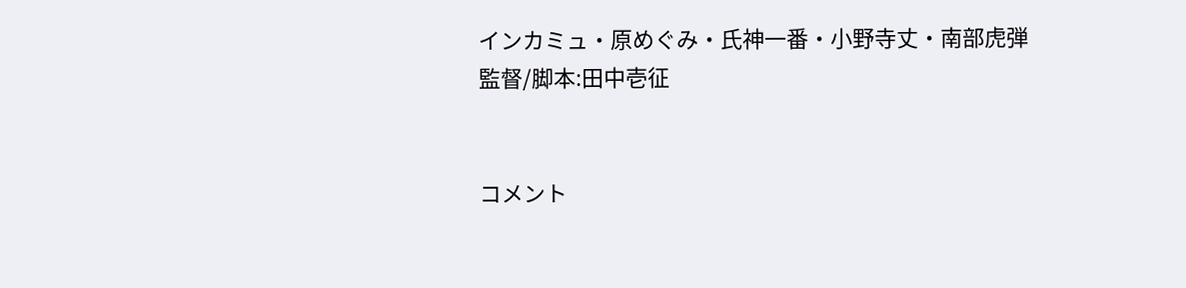インカミュ・原めぐみ・氏神一番・小野寺丈・南部虎弾
監督/脚本:田中壱征


コメント